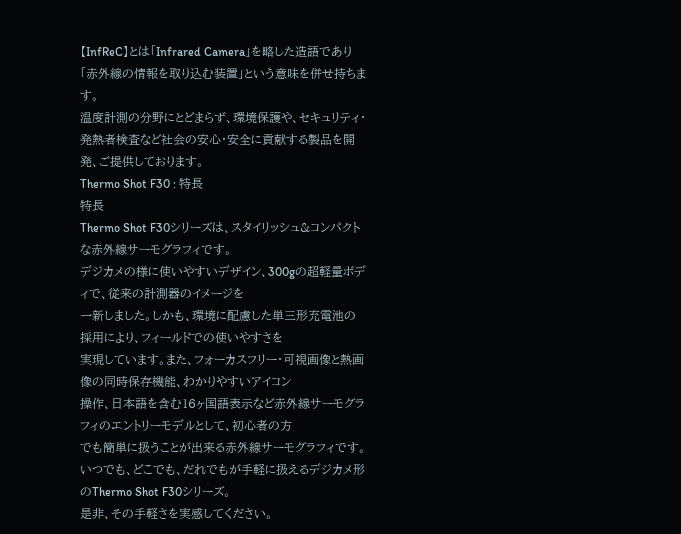【InfReC】とは「Infrared Camera」を略した造語であり「赤外線の情報を取り込む装置」という意味を併せ持ちます。
温度計測の分野にとどまらず、環境保護や、セキュリティ・発熱者検査など社会の安心・安全に貢献する製品を開発、ご提供しております。
Thermo Shot F30 : 特長
特長
Thermo Shot F30シリーズは、スタイリッシュ&コンパクトな赤外線サーモグラフィです。
デジカメの様に使いやすいデザイン、300gの超軽量ボディで、従来の計測器のイメージを
一新しました。しかも、環境に配慮した単三形充電池の採用により、フィールドでの使いやすさを
実現しています。また、フォーカスフリー・可視画像と熱画像の同時保存機能、わかりやすいアイコン
操作、日本語を含む16ヶ国語表示など赤外線サーモグラフィのエントリーモデルとして、初心者の方
でも簡単に扱うことが出来る赤外線サーモグラフィです。
いつでも、どこでも、だれでもが手軽に扱えるデジカメ形のThermo Shot F30シリーズ。
是非、その手軽さを実感してください。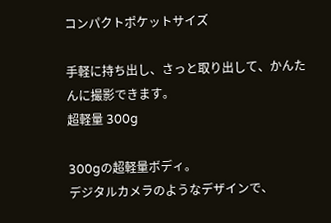コンパクトポケットサイズ

手軽に持ち出し、さっと取り出して、かんたんに撮影できます。
超軽量 300g

300gの超軽量ボディ。
デジタルカメラのようなデザインで、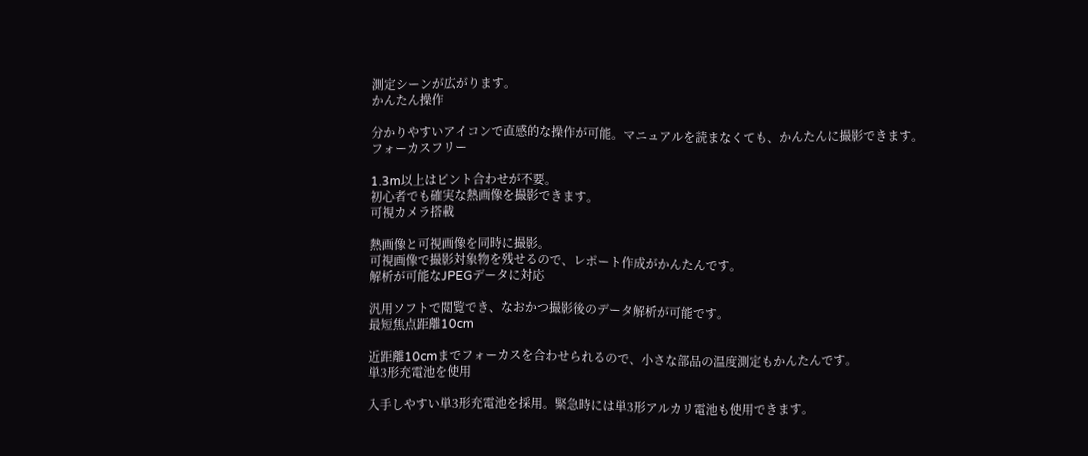測定シーンが広がります。
かんたん操作

分かりやすいアイコンで直感的な操作が可能。マニュアルを読まなくても、かんたんに撮影できます。
フォーカスフリー

1.3m以上はピント合わせが不要。
初心者でも確実な熱画像を撮影できます。
可視カメラ搭載

熱画像と可視画像を同時に撮影。
可視画像で撮影対象物を残せるので、レポート作成がかんたんです。
解析が可能なJPEGデータに対応

汎用ソフトで閲覧でき、なおかつ撮影後のデータ解析が可能です。
最短焦点距離10cm

近距離10cmまでフォーカスを合わせられるので、小さな部品の温度測定もかんたんです。
単3形充電池を使用

入手しやすい単3形充電池を採用。緊急時には単3形アルカリ電池も使用できます。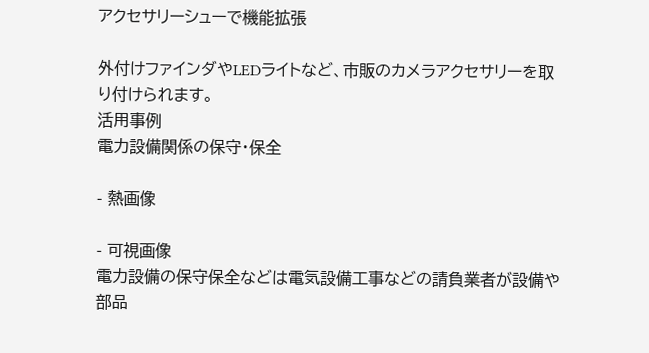アクセサリーシューで機能拡張

外付けファインダやLEDライトなど、市販のカメラアクセサリーを取り付けられます。
活用事例
電力設備関係の保守・保全

- 熱画像

- 可視画像
電力設備の保守保全などは電気設備工事などの請負業者が設備や部品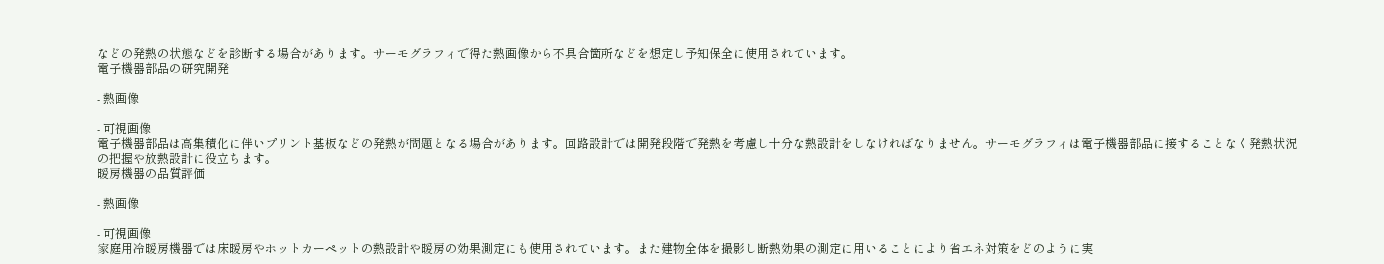などの発熱の状態などを診断する場合があります。サーモグラフィで得た熱画像から不具合箇所などを想定し予知保全に使用されています。
電子機器部品の研究開発

- 熱画像

- 可視画像
電子機器部品は高集積化に伴いプリント基板などの発熱が問題となる場合があります。回路設計では開発段階で発熱を考慮し十分な熱設計をしなければなりません。サーモグラフィは電子機器部品に接することなく発熱状況の把握や放熱設計に役立ちます。
暖房機器の品質評価

- 熱画像

- 可視画像
家庭用冷暖房機器では床暖房やホットカーペットの熱設計や暖房の効果測定にも使用されています。また建物全体を撮影し断熱効果の測定に用いることにより省エネ対策をどのように実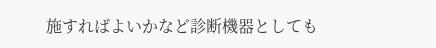施すればよいかなど診断機器としても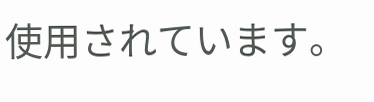使用されています。